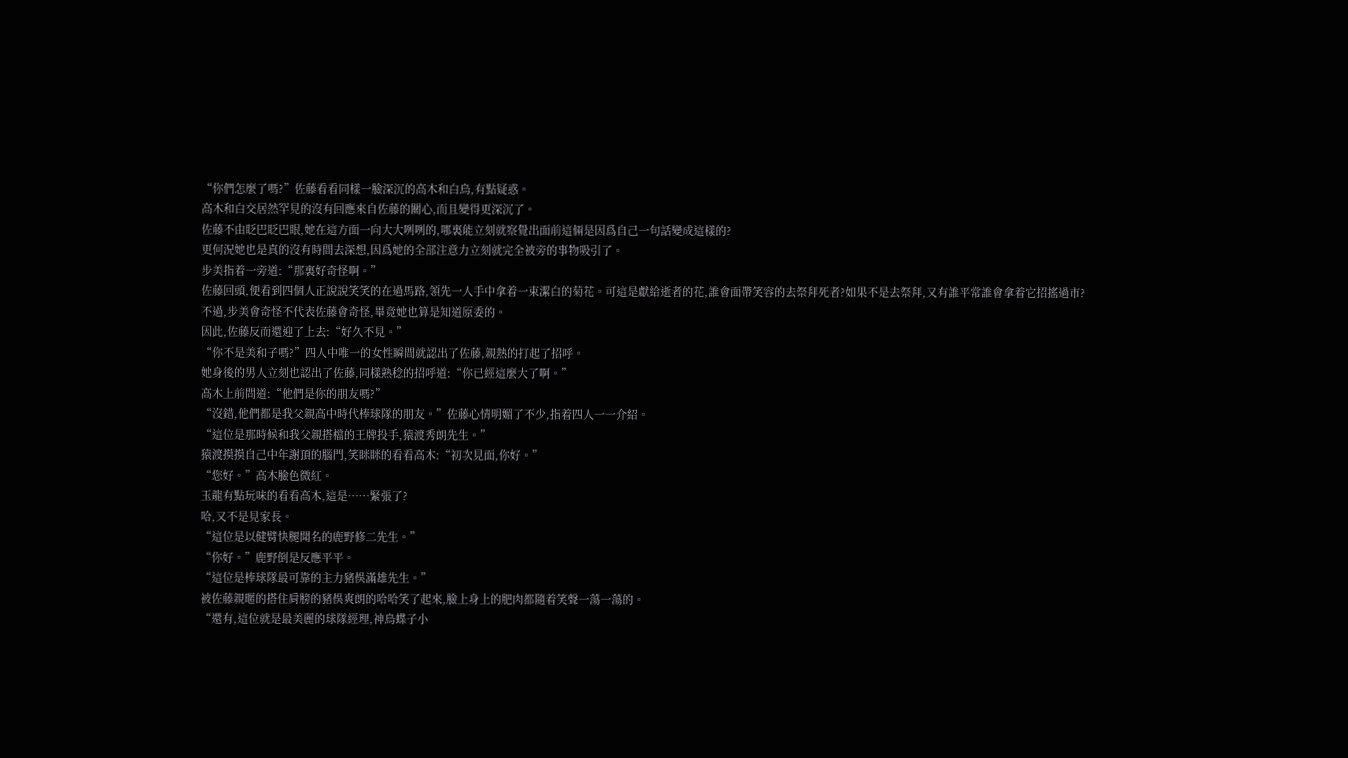“你們怎麼了嗎?”佐藤看看同樣一臉深沉的高木和白鳥,有點疑惑。
高木和白交居然罕見的沒有回應來自佐藤的關心,而且變得更深沉了。
佐藤不由眨巴眨巴眼,她在這方面一向大大咧咧的,哪裏能立刻就察覺出面前這倆是因爲自己一句話變成這樣的?
更何況她也是真的沒有時間去深想,因爲她的全部注意力立刻就完全被旁的事物吸引了。
步美指着一旁道:“那裏好奇怪啊。”
佐藤回頭,便看到四個人正說說笑笑的在過馬路,領先一人手中拿着一束潔白的菊花。可這是獻給逝者的花,誰會面帶笑容的去祭拜死者?如果不是去祭拜,又有誰平常誰會拿着它招搖過市?
不過,步美會奇怪不代表佐藤會奇怪,畢竟她也算是知道原委的。
因此,佐藤反而還迎了上去:“好久不見。”
“你不是美和子嗎?”四人中唯一的女性瞬間就認出了佐藤,親熱的打起了招呼。
她身後的男人立刻也認出了佐藤,同樣熟稔的招呼道:“你已經這麼大了啊。”
高木上前問道:“他們是你的朋友嗎?”
“沒錯,他們都是我父親高中時代棒球隊的朋友。”佐藤心情明媚了不少,指着四人一一介紹。
“這位是那時候和我父親搭檔的王牌投手,猿渡秀朗先生。”
猿渡摸摸自己中年謝頂的腦門,笑眯眯的看看高木:“初次見面,你好。”
“您好。”高木臉色微紅。
玉龍有點玩味的看看高木,這是……緊張了?
哈,又不是見家長。
“這位是以健臂快腿聞名的鹿野修二先生。”
“你好。”鹿野倒是反應平平。
“這位是棒球隊最可靠的主力豬俁滿雄先生。”
被佐藤親暱的搭住肩膀的豬俁爽朗的哈哈笑了起來,臉上身上的肥肉都隨着笑聲一蕩一蕩的。
“還有,這位就是最美麗的球隊經理,神鳥蝶子小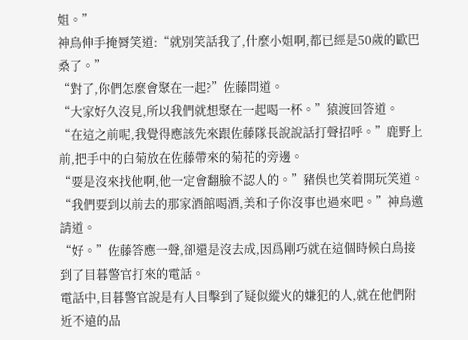姐。”
神鳥伸手掩脣笑道:“就別笑話我了,什麼小姐啊,都已經是50歲的歐巴桑了。”
“對了,你們怎麼會聚在一起?”佐藤問道。
“大家好久沒見,所以我們就想聚在一起喝一杯。”猿渡回答道。
“在這之前呢,我覺得應該先來跟佐藤隊長說說話打聲招呼。”鹿野上前,把手中的白菊放在佐藤帶來的菊花的旁邊。
“要是沒來找他啊,他一定會翻臉不認人的。”豬俁也笑着開玩笑道。
“我們要到以前去的那家酒館喝酒,美和子你沒事也過來吧。”神鳥邀請道。
“好。”佐藤答應一聲,卻還是沒去成,因爲剛巧就在這個時候白鳥接到了目暮警官打來的電話。
電話中,目暮警官說是有人目擊到了疑似縱火的嫌犯的人,就在他們附近不遠的品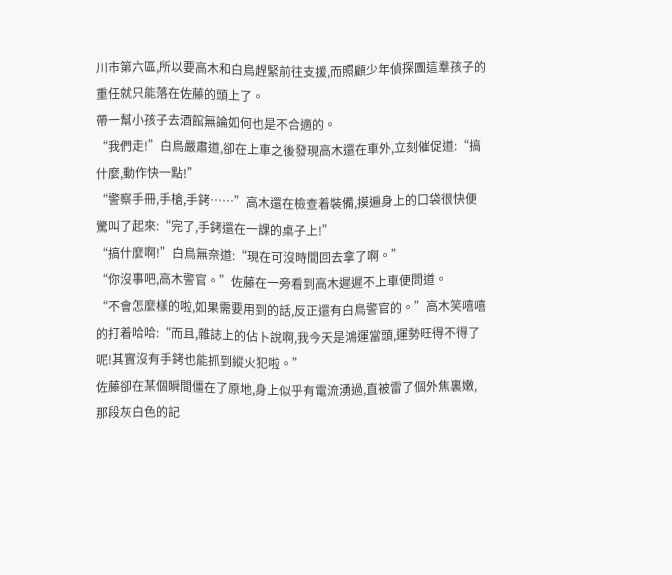川市第六區,所以要高木和白鳥趕緊前往支援,而照顧少年偵探團這羣孩子的重任就只能落在佐藤的頭上了。
帶一幫小孩子去酒館無論如何也是不合適的。
“我們走!”白鳥嚴肅道,卻在上車之後發現高木還在車外,立刻催促道:“搞什麼,動作快一點!”
“警察手冊,手槍,手銬……”高木還在檢查着裝備,摸遍身上的口袋很快便驚叫了起來:“完了,手銬還在一課的桌子上!”
“搞什麼啊!”白鳥無奈道:“現在可沒時間回去拿了啊。”
“你沒事吧,高木警官。”佐藤在一旁看到高木遲遲不上車便問道。
“不會怎麼樣的啦,如果需要用到的話,反正還有白鳥警官的。”高木笑嘻嘻的打着哈哈:“而且,雜誌上的佔卜說啊,我今天是鴻運當頭,運勢旺得不得了呢!其實沒有手銬也能抓到縱火犯啦。”
佐藤卻在某個瞬間僵在了原地,身上似乎有電流湧過,直被雷了個外焦裏嫩,那段灰白色的記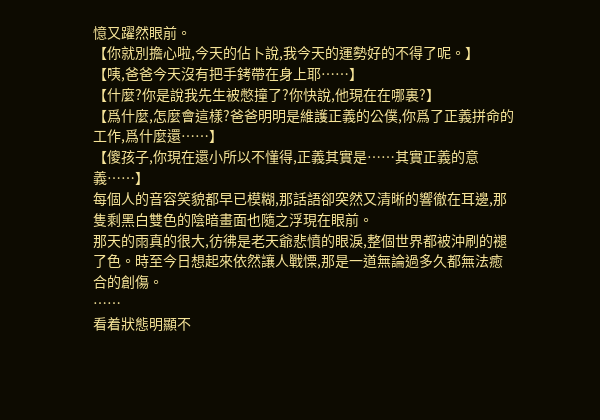憶又躍然眼前。
【你就別擔心啦,今天的佔卜說,我今天的運勢好的不得了呢。】
【咦,爸爸今天沒有把手銬帶在身上耶……】
【什麼?你是說我先生被憋撞了?你快說,他現在在哪裏?】
【爲什麼,怎麼會這樣?爸爸明明是維護正義的公僕,你爲了正義拼命的工作,爲什麼還……】
【傻孩子,你現在還小所以不懂得,正義其實是……其實正義的意義……】
每個人的音容笑貌都早已模糊,那話語卻突然又清晰的響徹在耳邊,那隻剩黑白雙色的陰暗畫面也隨之浮現在眼前。
那天的雨真的很大,彷彿是老天爺悲憤的眼淚,整個世界都被沖刷的褪了色。時至今日想起來依然讓人戰慄,那是一道無論過多久都無法癒合的創傷。
……
看着狀態明顯不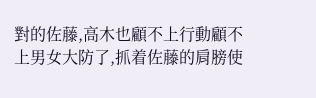對的佐藤,高木也顧不上行動顧不上男女大防了,抓着佐藤的肩膀使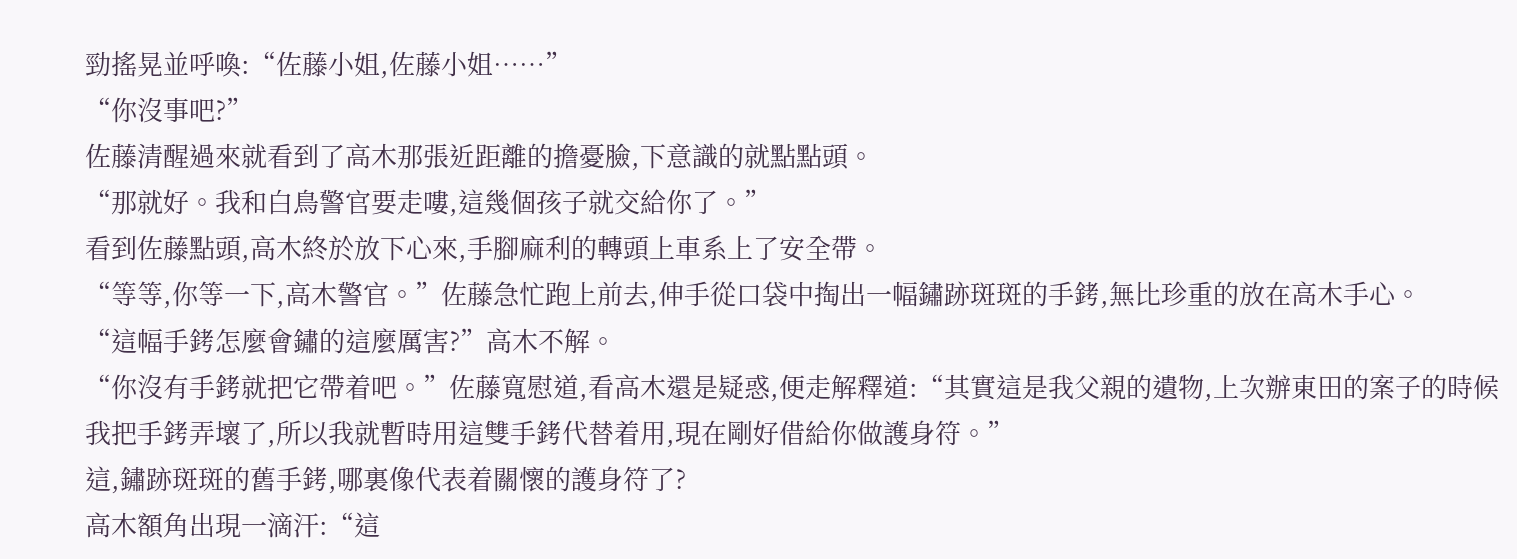勁搖晃並呼喚:“佐藤小姐,佐藤小姐……”
“你沒事吧?”
佐藤清醒過來就看到了高木那張近距離的擔憂臉,下意識的就點點頭。
“那就好。我和白鳥警官要走嘍,這幾個孩子就交給你了。”
看到佐藤點頭,高木終於放下心來,手腳麻利的轉頭上車系上了安全帶。
“等等,你等一下,高木警官。”佐藤急忙跑上前去,伸手從口袋中掏出一幅鏽跡斑斑的手銬,無比珍重的放在高木手心。
“這幅手銬怎麼會鏽的這麼厲害?”高木不解。
“你沒有手銬就把它帶着吧。”佐藤寬慰道,看高木還是疑惑,便走解釋道:“其實這是我父親的遺物,上次辦東田的案子的時候我把手銬弄壞了,所以我就暫時用這雙手銬代替着用,現在剛好借給你做護身符。”
這,鏽跡斑斑的舊手銬,哪裏像代表着關懷的護身符了?
高木額角出現一滴汗:“這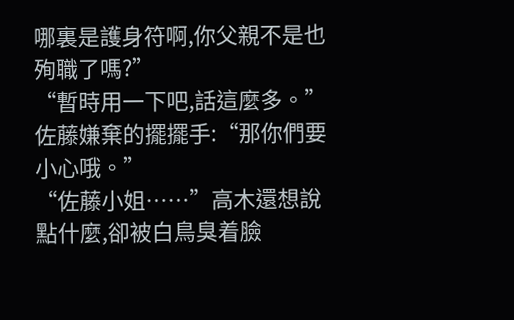哪裏是護身符啊,你父親不是也殉職了嗎?”
“暫時用一下吧,話這麼多。”佐藤嫌棄的擺擺手:“那你們要小心哦。”
“佐藤小姐……”高木還想說點什麼,卻被白鳥臭着臉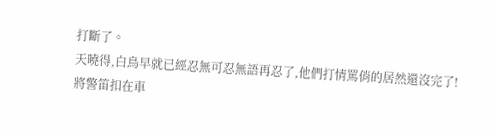打斷了。
天曉得,白鳥早就已經忍無可忍無語再忍了,他們打情罵俏的居然還沒完了!
將警笛扣在車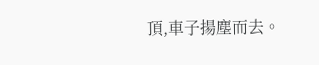頂,車子揚塵而去。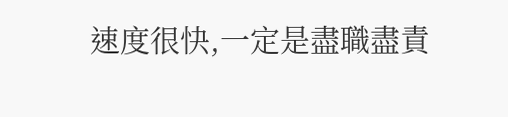速度很快,一定是盡職盡責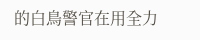的白鳥警官在用全力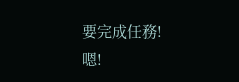要完成任務!
嗯!